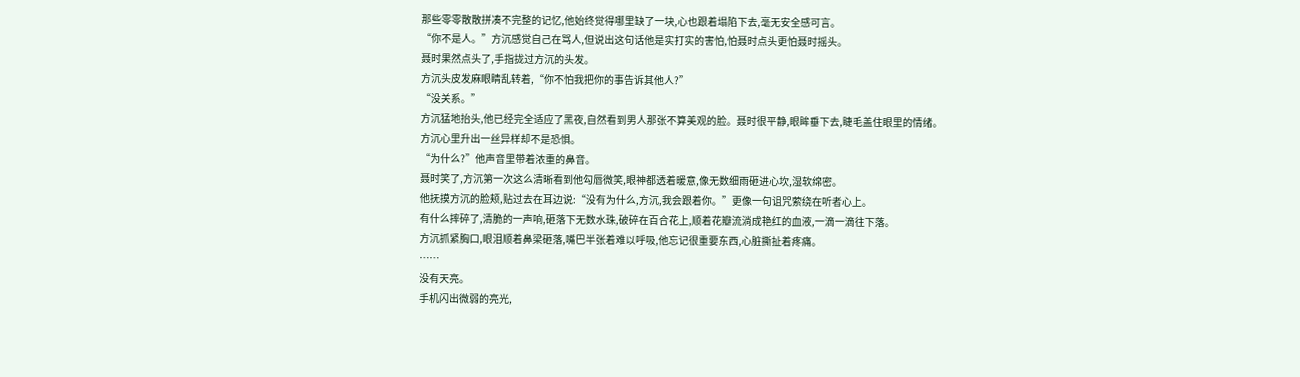那些零零散散拼凑不完整的记忆,他始终觉得哪里缺了一块,心也跟着塌陷下去,毫无安全感可言。
“你不是人。”方沉感觉自己在骂人,但说出这句话他是实打实的害怕,怕聂时点头更怕聂时摇头。
聂时果然点头了,手指拢过方沉的头发。
方沉头皮发麻眼睛乱转着,“你不怕我把你的事告诉其他人?”
“没关系。”
方沉猛地抬头,他已经完全适应了黑夜,自然看到男人那张不算美观的脸。聂时很平静,眼眸垂下去,睫毛盖住眼里的情绪。
方沉心里升出一丝异样却不是恐惧。
“为什么?”他声音里带着浓重的鼻音。
聂时笑了,方沉第一次这么清晰看到他勾唇微笑,眼神都透着暖意,像无数细雨砸进心坎,湿软绵密。
他抚摸方沉的脸颊,贴过去在耳边说:“没有为什么,方沉,我会跟着你。”更像一句诅咒萦绕在听者心上。
有什么摔碎了,清脆的一声响,砸落下无数水珠,破碎在百合花上,顺着花瓣流淌成艳红的血液,一滴一滴往下落。
方沉抓紧胸口,眼泪顺着鼻梁砸落,嘴巴半张着难以呼吸,他忘记很重要东西,心脏撕扯着疼痛。
……
没有天亮。
手机闪出微弱的亮光,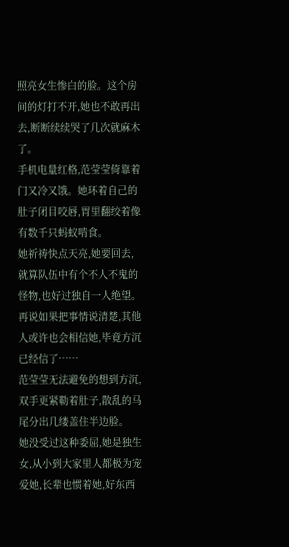照亮女生惨白的脸。这个房间的灯打不开,她也不敢再出去,断断续续哭了几次就麻木了。
手机电量红格,范莹莹倚靠着门又冷又饿。她环着自己的肚子闭目咬唇,胃里翻绞着像有数千只蚂蚁啃食。
她祈祷快点天亮,她要回去,就算队伍中有个不人不鬼的怪物,也好过独自一人绝望。再说如果把事情说清楚,其他人或许也会相信她,毕竟方沉已经信了……
范莹莹无法避免的想到方沉,双手更紧勒着肚子,散乱的马尾分出几缕盖住半边脸。
她没受过这种委屈,她是独生女,从小到大家里人都极为宠爱她,长辈也惯着她,好东西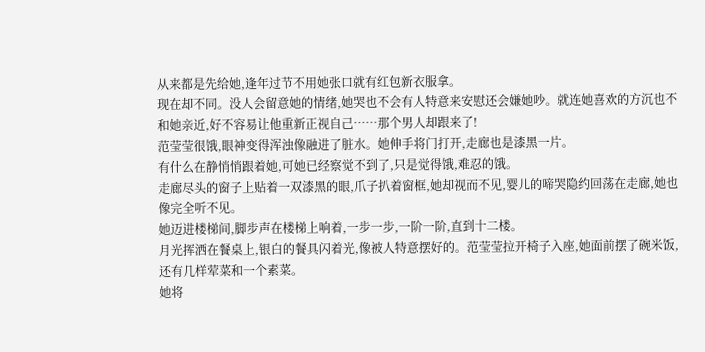从来都是先给她,逢年过节不用她张口就有红包新衣服拿。
现在却不同。没人会留意她的情绪,她哭也不会有人特意来安慰还会嫌她吵。就连她喜欢的方沉也不和她亲近,好不容易让他重新正视自己……那个男人却跟来了!
范莹莹很饿,眼神变得浑浊像融进了脏水。她伸手将门打开,走廊也是漆黑一片。
有什么在静悄悄跟着她,可她已经察觉不到了,只是觉得饿,难忍的饿。
走廊尽头的窗子上贴着一双漆黑的眼,爪子扒着窗框,她却视而不见,婴儿的啼哭隐约回荡在走廊,她也像完全听不见。
她迈进楼梯间,脚步声在楼梯上响着,一步一步,一阶一阶,直到十二楼。
月光挥洒在餐桌上,银白的餐具闪着光,像被人特意摆好的。范莹莹拉开椅子入座,她面前摆了碗米饭,还有几样荤菜和一个素菜。
她将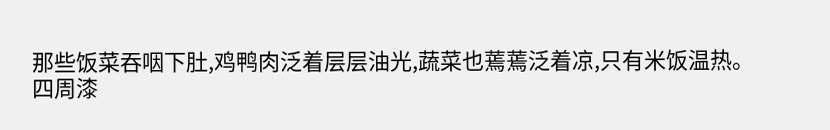那些饭菜吞咽下肚,鸡鸭肉泛着层层油光,蔬菜也蔫蔫泛着凉,只有米饭温热。
四周漆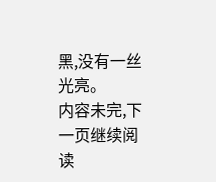黑,没有一丝光亮。
内容未完,下一页继续阅读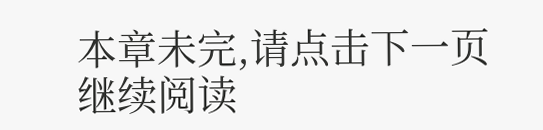本章未完,请点击下一页继续阅读